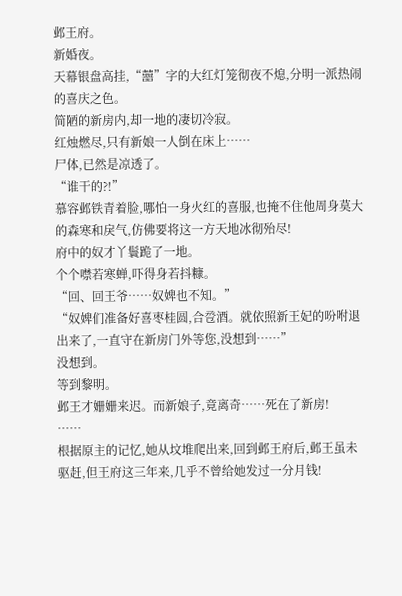邺王府。
新婚夜。
天幕银盘高挂,“囍”字的大红灯笼彻夜不熄,分明一派热闹的喜庆之色。
简陋的新房内,却一地的凄切冷寂。
红烛燃尽,只有新娘一人倒在床上……
尸体,已然是凉透了。
“谁干的?!”
慕容邺铁青着脸,哪怕一身火红的喜服,也掩不住他周身莫大的森寒和戾气,仿佛要将这一方天地冰彻殆尽!
府中的奴才丫鬟跪了一地。
个个噤若寒蝉,吓得身若抖糠。
“回、回王爷……奴婢也不知。”
“奴婢们准备好喜枣桂圆,合卺酒。就依照新王妃的吩咐退出来了,一直守在新房门外等您,没想到……”
没想到。
等到黎明。
邺王才姗姗来迟。而新娘子,竟离奇……死在了新房!
……
根据原主的记忆,她从坟堆爬出来,回到邺王府后,邺王虽未驱赶,但王府这三年来,几乎不曾给她发过一分月钱!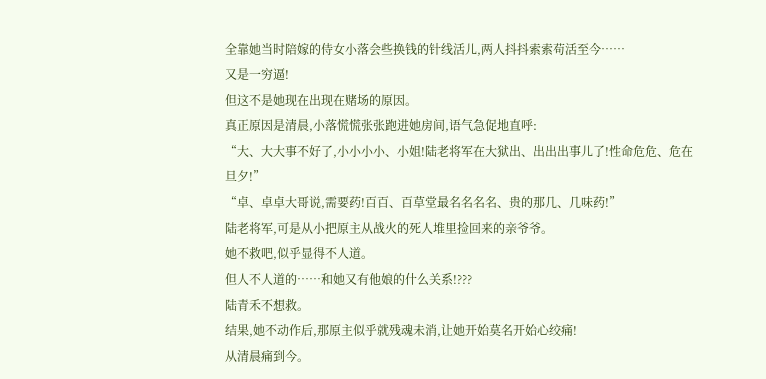全靠她当时陪嫁的侍女小落会些换钱的针线活儿,两人抖抖索索苟活至今……
又是一穷逼!
但这不是她现在出现在赌场的原因。
真正原因是清晨,小落慌慌张张跑进她房间,语气急促地直呼:
“大、大大事不好了,小小小小、小姐!陆老将军在大狱出、出出出事儿了!性命危危、危在旦夕!”
“卓、卓卓大哥说,需要药!百百、百草堂最名名名名、贵的那几、几味药!”
陆老将军,可是从小把原主从战火的死人堆里捡回来的亲爷爷。
她不救吧,似乎显得不人道。
但人不人道的……和她又有他娘的什么关系!???
陆青禾不想救。
结果,她不动作后,那原主似乎就残魂未消,让她开始莫名开始心绞痛!
从清晨痛到今。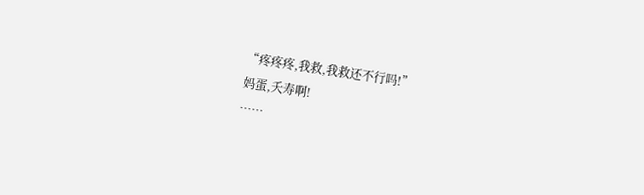“疼疼疼,我救,我救还不行吗!”
妈蛋,夭寿啊!
……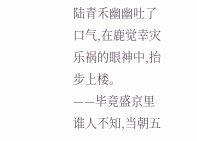陆青禾幽幽吐了口气,在鹿觉幸灾乐祸的眼神中,抬步上楼。
——毕竟盛京里谁人不知,当朝五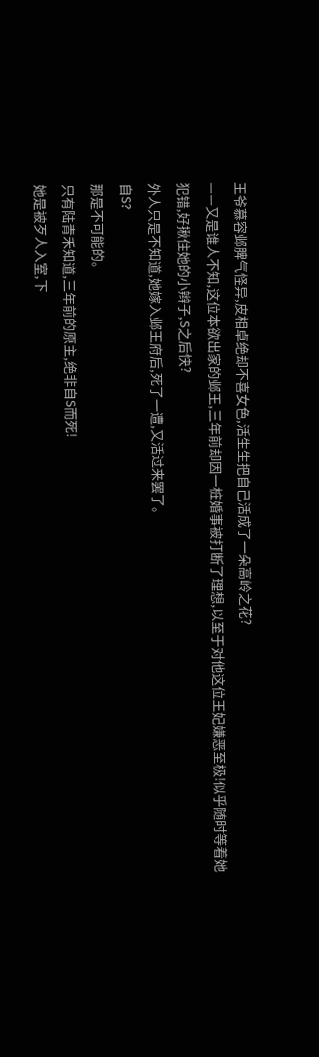王爷慕容邺脾气怪异,皮相卓绝却不喜女色,活生生把自己活成了一朵高岭之花?
——又是谁人不知,这位本欲出家的邺王,三年前却因一桩婚事被打断了理想,以至于对他这位王妃嫌恶至极!似乎随时等着她犯错,好揪住她的小辫子,S之后快?
外人只是不知道,她嫁入邺王府后,死了一遭,又活过来罢了。
自S?
那是不可能的。
只有陆青禾知道,三年前的原主,绝非自S而死!
她是被歹人入室,下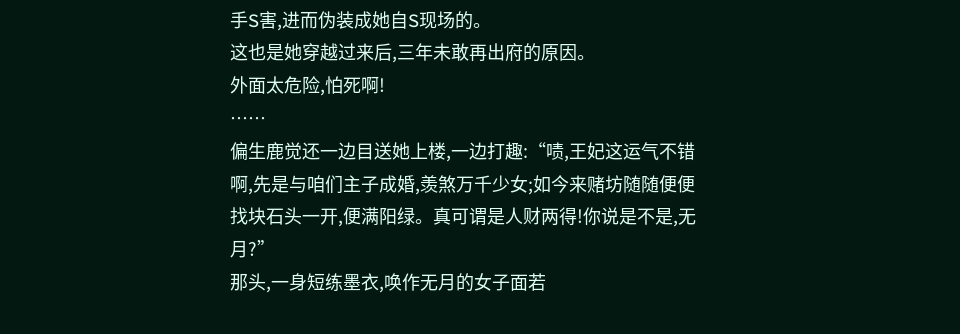手S害,进而伪装成她自S现场的。
这也是她穿越过来后,三年未敢再出府的原因。
外面太危险,怕死啊!
……
偏生鹿觉还一边目送她上楼,一边打趣:“啧,王妃这运气不错啊,先是与咱们主子成婚,羡煞万千少女;如今来赌坊随随便便找块石头一开,便满阳绿。真可谓是人财两得!你说是不是,无月?”
那头,一身短练墨衣,唤作无月的女子面若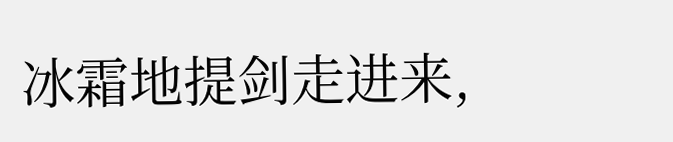冰霜地提剑走进来,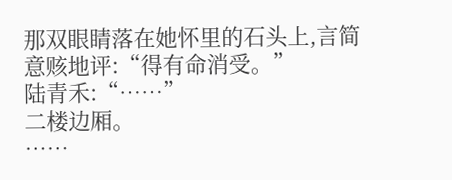那双眼睛落在她怀里的石头上,言简意赅地评:“得有命消受。”
陆青禾:“……”
二楼边厢。
……